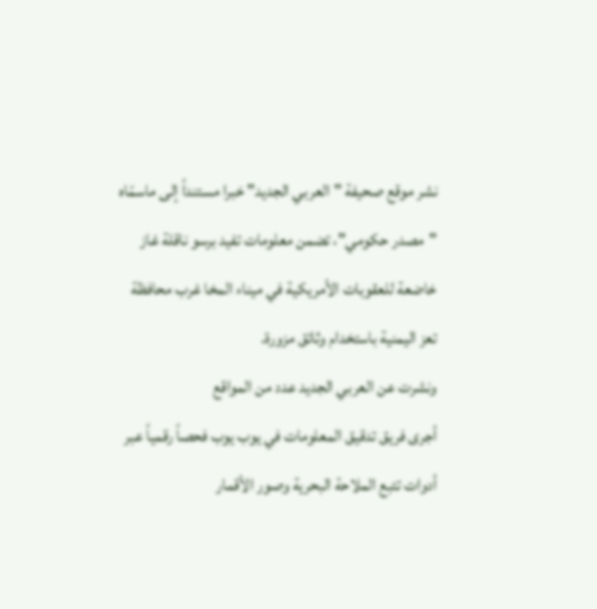نشر موقع صحيفة "العربي الجديد" خبرا مستنداً إلى ماسمّاه "مصدر حكومي"، تضمن معلومات تفيد برسو ناقلة غاز خاضعة للعقوبات الأمريكية في ميناء المخا غرب محافظة تعز اليمنية باستخدام وثائق مزورة.
ونشرت عن العربي الجديد عدد من المواقع
أجرى فريق تدقيق المعلومات في يوب يوب فحصاً رقمياً عبر أدوات تتبع الملاحة البحرية وصور الأقمار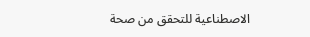الاصطناعية للتحقق من صحة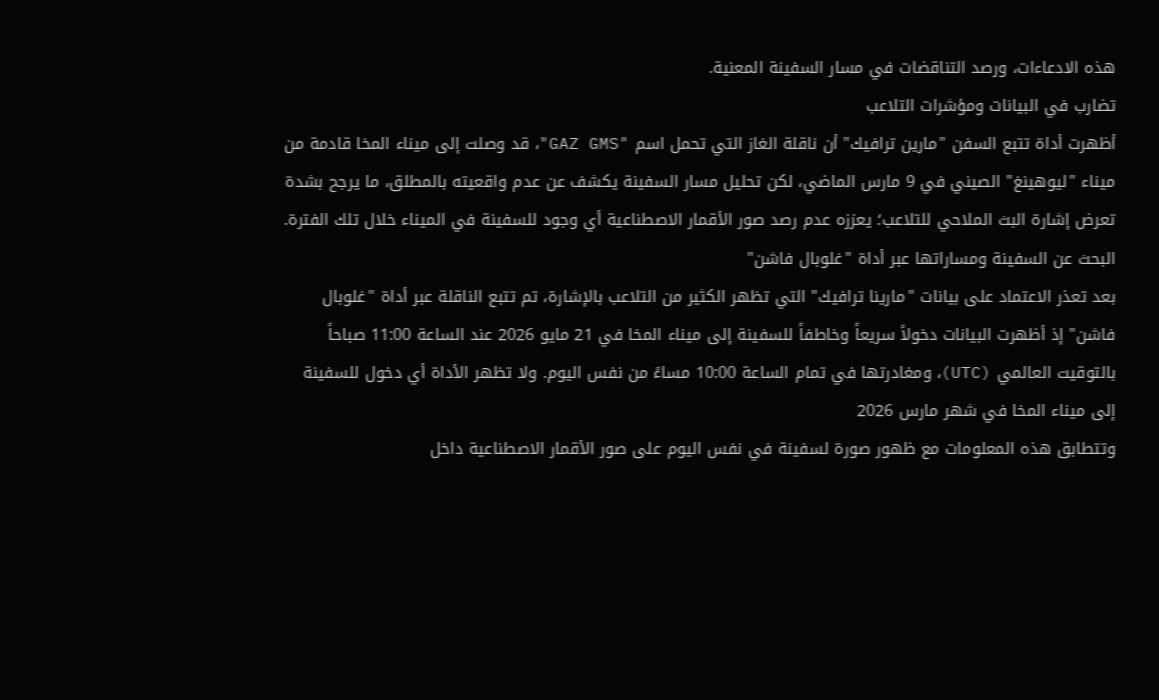هذه الادعاءات، ورصد التناقضات في مسار السفينة المعنية.
تضارب في البيانات ومؤشرات التلاعب
أظهرت أداة تتبع السفن "مارين ترافيك" أن ناقلة الغاز التي تحمل اسم "GAZ GMS"، قد وصلت إلى ميناء المخا قادمة من ميناء "ليوهينغ" الصيني في 9 مارس الماضي، لكن تحليل مسار السفينة يكشف عن عدم واقعيته بالمطلق، ما يرجح بشدة تعرض إشارة البث الملاحي للتلاعب؛ يعززه عدم رصد صور الأقمار الاصطناعية أي وجود للسفينة في الميناء خلال تلك الفترة.
البحث عن السفينة ومساراتها عبر أداة "غلوبال فاشن"
بعد تعذر الاعتماد على بيانات "مارينا ترافيك" التي تظهر الكثير من التلاعب بالإشارة، تم تتبع الناقلة عبر أداة "غلوبال فاشن" إذ أظهرت البيانات دخولاً سريعاً وخاطفاً للسفينة إلى ميناء المخا في 21 مايو 2026 عند الساعة 11:00 صباحاً بالتوقيت العالمي (UTC)، ومغادرتها في تمام الساعة 10:00 مساءً من نفس اليوم. ولا تظهر الأداة أي دخول للسفينة إلى ميناء المخا في شهر مارس 2026
وتتطابق هذه المعلومات مع ظهور صورة لسفينة في نفس اليوم على صور الأقمار الاصطناعية داخل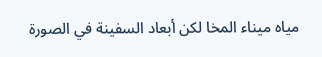مياه ميناء المخا لكن أبعاد السفينة في الصورة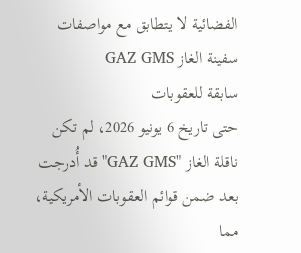الفضائية لا يتطابق مع مواصفات سفينة الغاز GAZ GMS
سابقة للعقوبات
حتى تاريخ 6 يونيو 2026، لم تكن ناقلة الغاز "GAZ GMS" قد أُدرجت بعد ضمن قوائم العقوبات الأمريكية، مما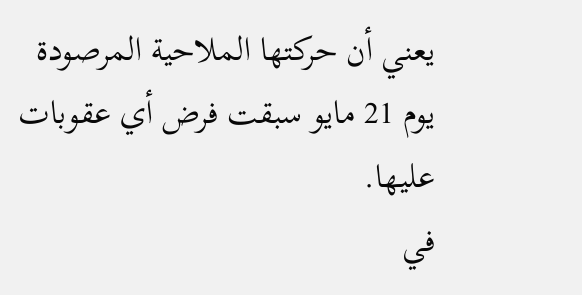يعني أن حركتها الملاحية المرصودة يوم 21 مايو سبقت فرض أي عقوبات عليها.
في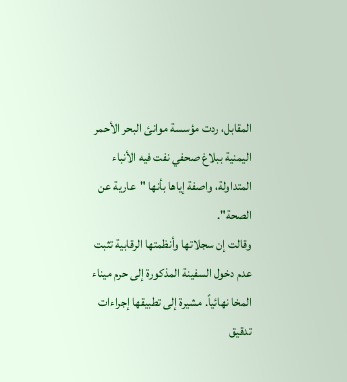المقابل، ردت مؤسسة موانئ البحر الأحمر اليمنية ببلاغ صحفي نفت فيه الأنباء المتداولة، واصفة إياها بأنها "عارية عن الصحة".
وقالت إن سجلاتها وأنظمتها الرقابية تثبت عدم دخول السفينة المذكورة إلى حرم ميناء المخا نهائياً. مشيرة إلى تطبيقها إجراءات تدقيق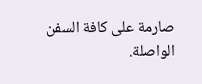صارمة على كافة السفن الواصلة.